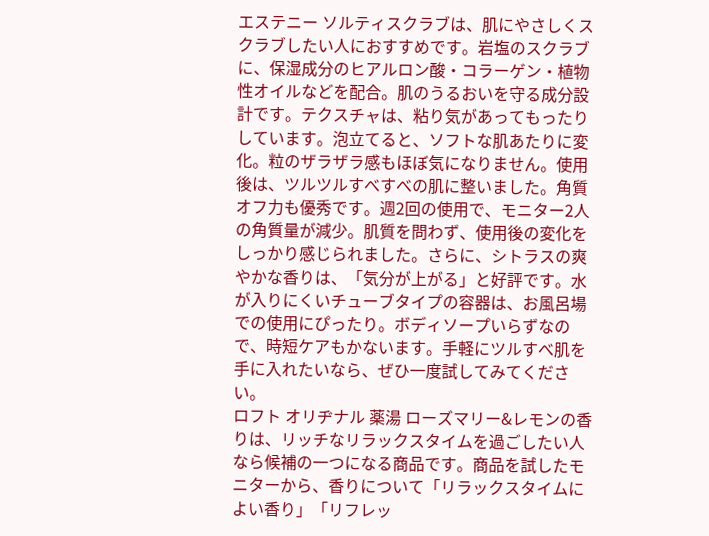エステニー ソルティスクラブは、肌にやさしくスクラブしたい人におすすめです。岩塩のスクラブに、保湿成分のヒアルロン酸・コラーゲン・植物性オイルなどを配合。肌のうるおいを守る成分設計です。テクスチャは、粘り気があってもったりしています。泡立てると、ソフトな肌あたりに変化。粒のザラザラ感もほぼ気になりません。使用後は、ツルツルすべすべの肌に整いました。角質オフ力も優秀です。週2回の使用で、モニター2人の角質量が減少。肌質を問わず、使用後の変化をしっかり感じられました。さらに、シトラスの爽やかな香りは、「気分が上がる」と好評です。水が入りにくいチューブタイプの容器は、お風呂場での使用にぴったり。ボディソープいらずなので、時短ケアもかないます。手軽にツルすべ肌を手に入れたいなら、ぜひ一度試してみてください。
ロフト オリヂナル 薬湯 ローズマリー&レモンの香りは、リッチなリラックスタイムを過ごしたい人なら候補の一つになる商品です。商品を試したモニターから、香りについて「リラックスタイムによい香り」「リフレッ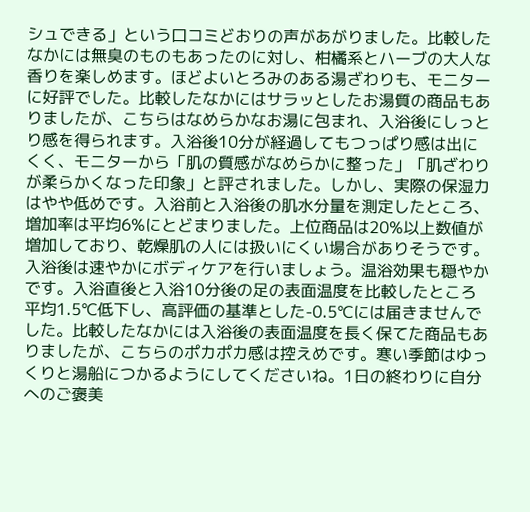シュできる」という口コミどおりの声があがりました。比較したなかには無臭のものもあったのに対し、柑橘系とハーブの大人な香りを楽しめます。ほどよいとろみのある湯ざわりも、モニターに好評でした。比較したなかにはサラッとしたお湯質の商品もありましたが、こちらはなめらかなお湯に包まれ、入浴後にしっとり感を得られます。入浴後10分が経過してもつっぱり感は出にくく、モニターから「肌の質感がなめらかに整った」「肌ざわりが柔らかくなった印象」と評されました。しかし、実際の保湿力はやや低めです。入浴前と入浴後の肌水分量を測定したところ、増加率は平均6%にとどまりました。上位商品は20%以上数値が増加しており、乾燥肌の人には扱いにくい場合がありそうです。入浴後は速やかにボディケアを行いましょう。温浴効果も穏やかです。入浴直後と入浴10分後の足の表面温度を比較したところ平均1.5℃低下し、高評価の基準とした-0.5℃には届きませんでした。比較したなかには入浴後の表面温度を長く保てた商品もありましたが、こちらのポカポカ感は控えめです。寒い季節はゆっくりと湯船につかるようにしてくださいね。1日の終わりに自分へのご褒美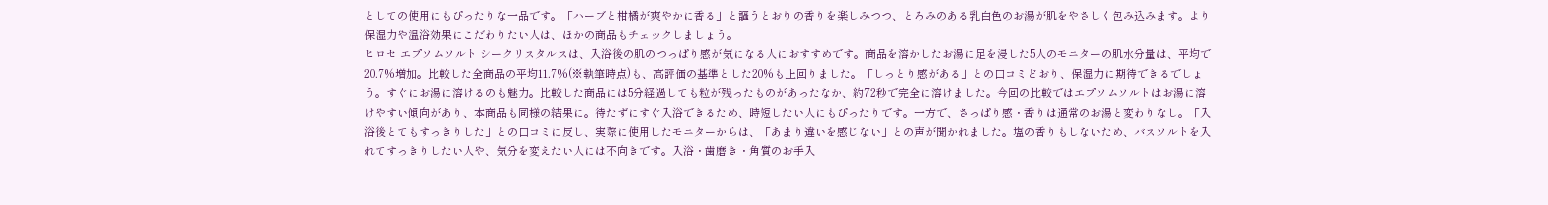としての使用にもぴったりな一品です。「ハーブと柑橘が爽やかに香る」と謳うとおりの香りを楽しみつつ、とろみのある乳白色のお湯が肌をやさしく包み込みます。より保湿力や温浴効果にこだわりたい人は、ほかの商品もチェックしましょう。
ヒロセ エプソムソルト シークリスタルスは、入浴後の肌のつっぱり感が気になる人におすすめです。商品を溶かしたお湯に足を浸した5人のモニターの肌水分量は、平均で20.7%増加。比較した全商品の平均11.7%(※執筆時点)も、高評価の基準とした20%も上回りました。「しっとり感がある」との口コミどおり、保湿力に期待できるでしょう。すぐにお湯に溶けるのも魅力。比較した商品には5分経過しても粒が残ったものがあったなか、約72秒で完全に溶けました。今回の比較ではエプソムソルトはお湯に溶けやすい傾向があり、本商品も同様の結果に。待たずにすぐ入浴できるため、時短したい人にもぴったりです。一方で、さっぱり感・香りは通常のお湯と変わりなし。「入浴後とてもすっきりした」との口コミに反し、実際に使用したモニターからは、「あまり違いを感じない」との声が聞かれました。塩の香りもしないため、バスソルトを入れてすっきりしたい人や、気分を変えたい人には不向きです。入浴・歯磨き・角質のお手入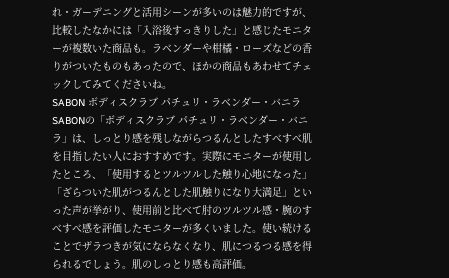れ・ガーデニングと活用シーンが多いのは魅力的ですが、比較したなかには「入浴後すっきりした」と感じたモニターが複数いた商品も。ラベンダーや柑橘・ローズなどの香りがついたものもあったので、ほかの商品もあわせてチェックしてみてくださいね。
SABON ボディスクラブ パチュリ・ラベンダー・バニラ
SABONの「ボディスクラブ パチュリ・ラベンダー・バニラ」は、しっとり感を残しながらつるんとしたすべすべ肌を目指したい人におすすめです。実際にモニターが使用したところ、「使用するとツルツルした触り心地になった」「ざらついた肌がつるんとした肌触りになり大満足」といった声が挙がり、使用前と比べて肘のツルツル感・腕のすべすべ感を評価したモニターが多くいました。使い続けることでザラつきが気にならなくなり、肌につるつる感を得られるでしょう。肌のしっとり感も高評価。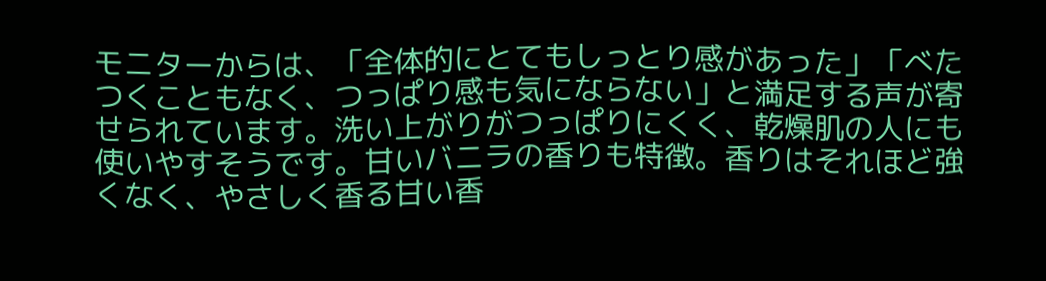モニターからは、「全体的にとてもしっとり感があった」「べたつくこともなく、つっぱり感も気にならない」と満足する声が寄せられています。洗い上がりがつっぱりにくく、乾燥肌の人にも使いやすそうです。甘いバニラの香りも特徴。香りはそれほど強くなく、やさしく香る甘い香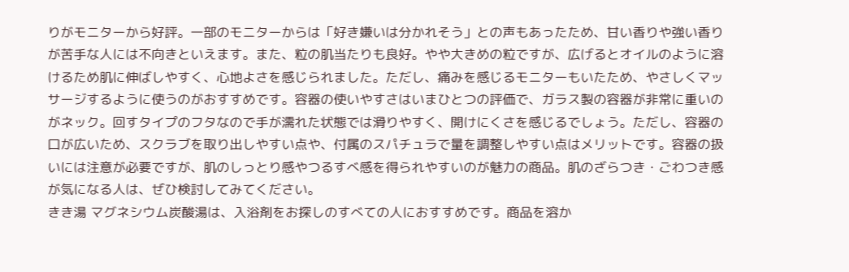りがモニターから好評。一部のモニターからは「好き嫌いは分かれそう」との声もあったため、甘い香りや強い香りが苦手な人には不向きといえます。また、粒の肌当たりも良好。やや大きめの粒ですが、広げるとオイルのように溶けるため肌に伸ばしやすく、心地よさを感じられました。ただし、痛みを感じるモニターもいたため、やさしくマッサージするように使うのがおすすめです。容器の使いやすさはいまひとつの評価で、ガラス製の容器が非常に重いのがネック。回すタイプのフタなので手が濡れた状態では滑りやすく、開けにくさを感じるでしょう。ただし、容器の口が広いため、スクラブを取り出しやすい点や、付属のスパチュラで量を調整しやすい点はメリットです。容器の扱いには注意が必要ですが、肌のしっとり感やつるすべ感を得られやすいのが魅力の商品。肌のざらつき・ごわつき感が気になる人は、ぜひ検討してみてください。
きき湯 マグネシウム炭酸湯は、入浴剤をお探しのすべての人におすすめです。商品を溶か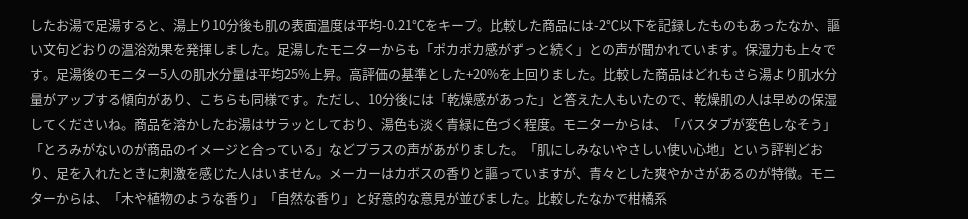したお湯で足湯すると、湯上り10分後も肌の表面温度は平均-0.21℃をキープ。比較した商品には-2℃以下を記録したものもあったなか、謳い文句どおりの温浴効果を発揮しました。足湯したモニターからも「ポカポカ感がずっと続く」との声が聞かれています。保湿力も上々です。足湯後のモニター5人の肌水分量は平均25%上昇。高評価の基準とした+20%を上回りました。比較した商品はどれもさら湯より肌水分量がアップする傾向があり、こちらも同様です。ただし、10分後には「乾燥感があった」と答えた人もいたので、乾燥肌の人は早めの保湿してくださいね。商品を溶かしたお湯はサラッとしており、湯色も淡く青緑に色づく程度。モニターからは、「バスタブが変色しなそう」「とろみがないのが商品のイメージと合っている」などプラスの声があがりました。「肌にしみないやさしい使い心地」という評判どおり、足を入れたときに刺激を感じた人はいません。メーカーはカボスの香りと謳っていますが、青々とした爽やかさがあるのが特徴。モニターからは、「木や植物のような香り」「自然な香り」と好意的な意見が並びました。比較したなかで柑橘系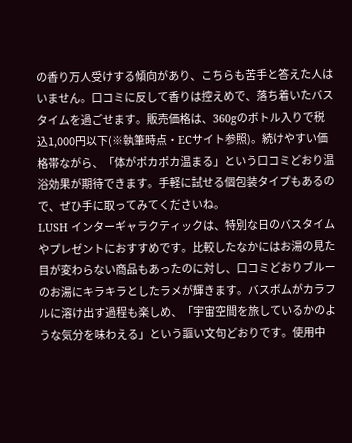の香り万人受けする傾向があり、こちらも苦手と答えた人はいません。口コミに反して香りは控えめで、落ち着いたバスタイムを過ごせます。販売価格は、360gのボトル入りで税込1,000円以下(※執筆時点・ECサイト参照)。続けやすい価格帯ながら、「体がポカポカ温まる」という口コミどおり温浴効果が期待できます。手軽に試せる個包装タイプもあるので、ぜひ手に取ってみてくださいね。
LUSH インターギャラクティックは、特別な日のバスタイムやプレゼントにおすすめです。比較したなかにはお湯の見た目が変わらない商品もあったのに対し、口コミどおりブルーのお湯にキラキラとしたラメが輝きます。バスボムがカラフルに溶け出す過程も楽しめ、「宇宙空間を旅しているかのような気分を味わえる」という謳い文句どおりです。使用中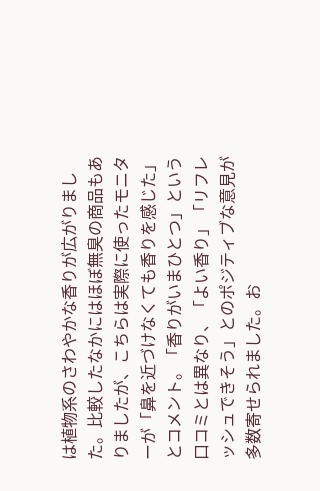は植物系のさわやかな香りが広がりました。比較したなかにはほぼ無臭の商品もありましたが、こちらは実際に使ったモニターが「鼻を近づけなくても香りを感じた」とコメント。「香りがいまひとつ」という口コミとは異なり、「よい香り」「リフレッシュできそう」とのポジティブな意見が多数寄せられました。お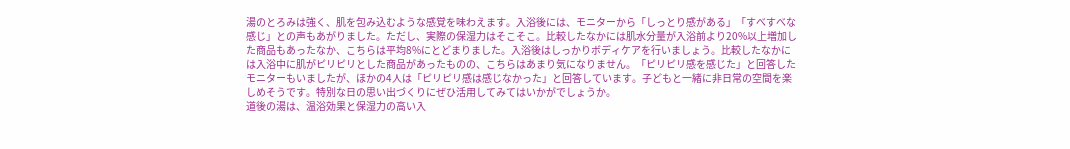湯のとろみは強く、肌を包み込むような感覚を味わえます。入浴後には、モニターから「しっとり感がある」「すべすべな感じ」との声もあがりました。ただし、実際の保湿力はそこそこ。比較したなかには肌水分量が入浴前より20%以上増加した商品もあったなか、こちらは平均8%にとどまりました。入浴後はしっかりボディケアを行いましょう。比較したなかには入浴中に肌がピリピリとした商品があったものの、こちらはあまり気になりません。「ピリピリ感を感じた」と回答したモニターもいましたが、ほかの4人は「ピリピリ感は感じなかった」と回答しています。子どもと一緒に非日常の空間を楽しめそうです。特別な日の思い出づくりにぜひ活用してみてはいかがでしょうか。
道後の湯は、温浴効果と保湿力の高い入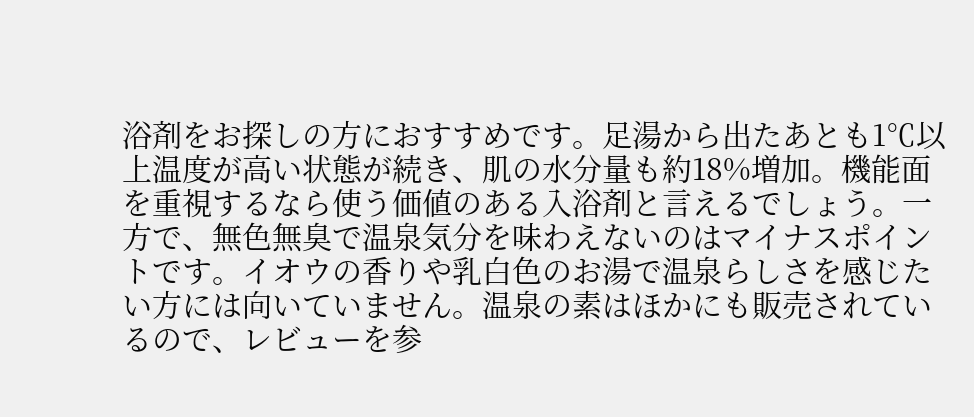浴剤をお探しの方におすすめです。足湯から出たあとも1℃以上温度が高い状態が続き、肌の水分量も約18%増加。機能面を重視するなら使う価値のある入浴剤と言えるでしょう。一方で、無色無臭で温泉気分を味わえないのはマイナスポイントです。イオウの香りや乳白色のお湯で温泉らしさを感じたい方には向いていません。温泉の素はほかにも販売されているので、レビューを参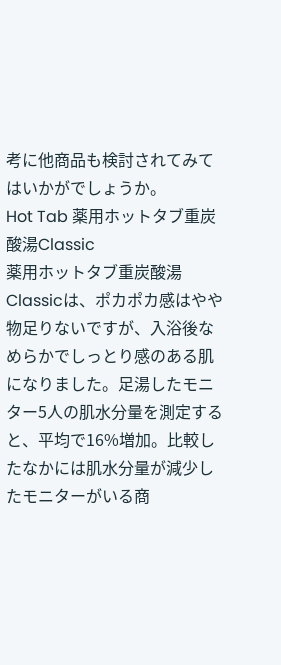考に他商品も検討されてみてはいかがでしょうか。
Hot Tab 薬用ホットタブ重炭酸湯Classic
薬用ホットタブ重炭酸湯Classicは、ポカポカ感はやや物足りないですが、入浴後なめらかでしっとり感のある肌になりました。足湯したモニター5人の肌水分量を測定すると、平均で16%増加。比較したなかには肌水分量が減少したモニターがいる商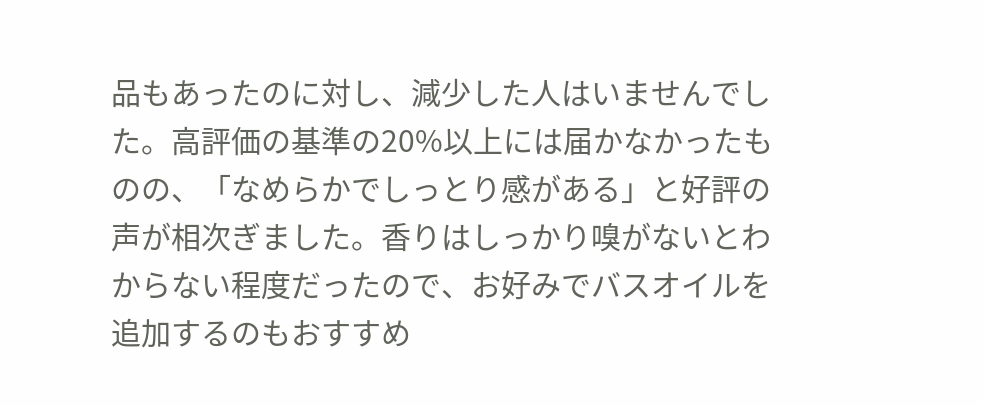品もあったのに対し、減少した人はいませんでした。高評価の基準の20%以上には届かなかったものの、「なめらかでしっとり感がある」と好評の声が相次ぎました。香りはしっかり嗅がないとわからない程度だったので、お好みでバスオイルを追加するのもおすすめ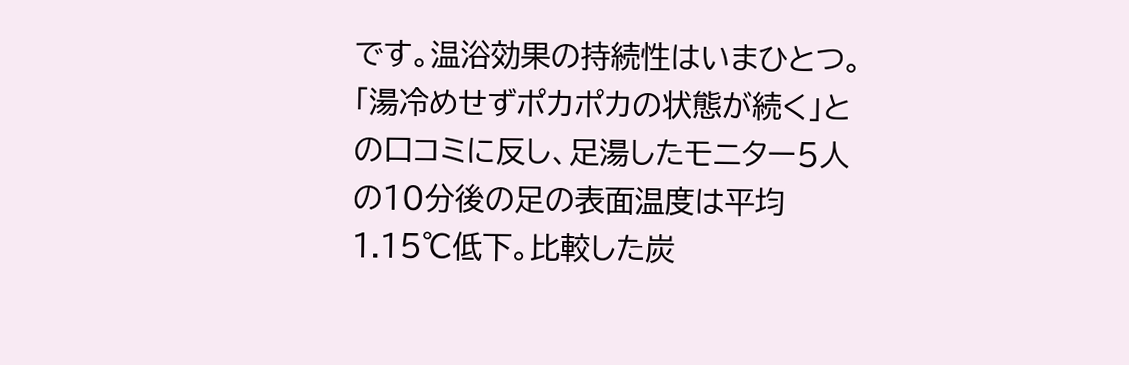です。温浴効果の持続性はいまひとつ。「湯冷めせずポカポカの状態が続く」との口コミに反し、足湯したモニター5人の10分後の足の表面温度は平均1.15℃低下。比較した炭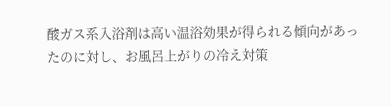酸ガス系入浴剤は高い温浴効果が得られる傾向があったのに対し、お風呂上がりの冷え対策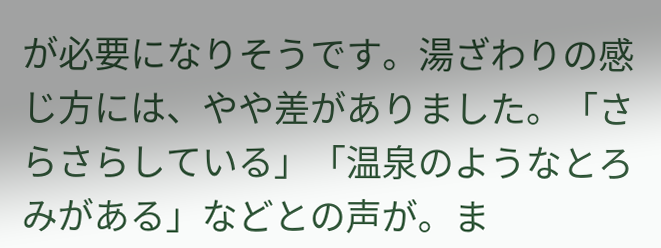が必要になりそうです。湯ざわりの感じ方には、やや差がありました。「さらさらしている」「温泉のようなとろみがある」などとの声が。ま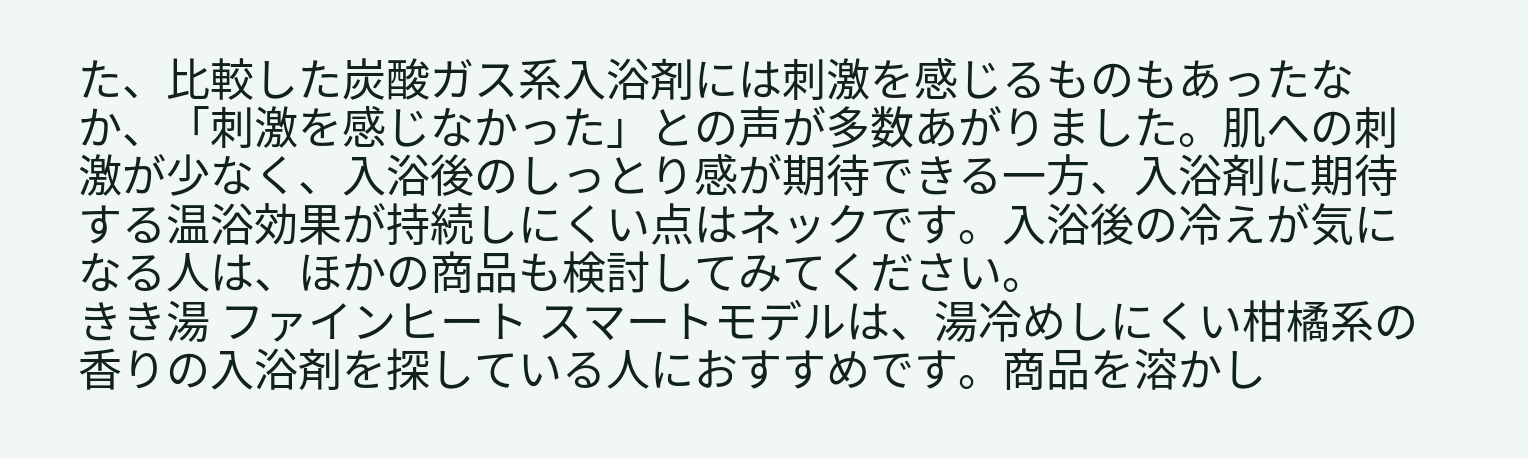た、比較した炭酸ガス系入浴剤には刺激を感じるものもあったなか、「刺激を感じなかった」との声が多数あがりました。肌への刺激が少なく、入浴後のしっとり感が期待できる一方、入浴剤に期待する温浴効果が持続しにくい点はネックです。入浴後の冷えが気になる人は、ほかの商品も検討してみてください。
きき湯 ファインヒート スマートモデルは、湯冷めしにくい柑橘系の香りの入浴剤を探している人におすすめです。商品を溶かし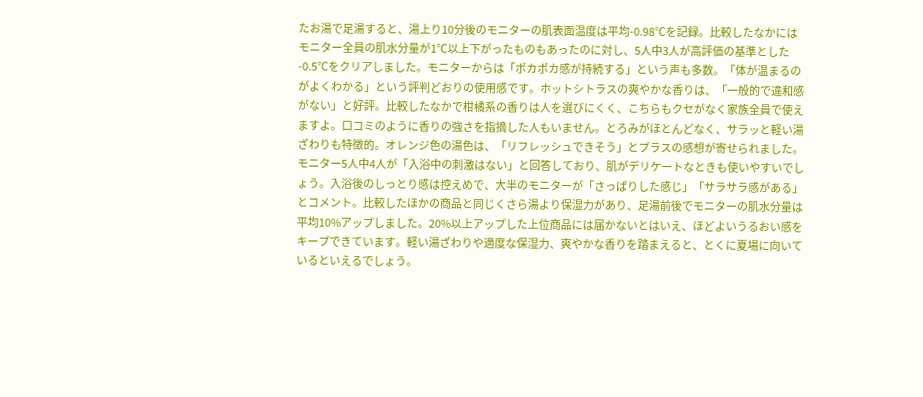たお湯で足湯すると、湯上り10分後のモニターの肌表面温度は平均-0.98℃を記録。比較したなかにはモニター全員の肌水分量が1℃以上下がったものもあったのに対し、5人中3人が高評価の基準とした-0.5℃をクリアしました。モニターからは「ポカポカ感が持続する」という声も多数。「体が温まるのがよくわかる」という評判どおりの使用感です。ホットシトラスの爽やかな香りは、「一般的で違和感がない」と好評。比較したなかで柑橘系の香りは人を選びにくく、こちらもクセがなく家族全員で使えますよ。口コミのように香りの強さを指摘した人もいません。とろみがほとんどなく、サラッと軽い湯ざわりも特徴的。オレンジ色の湯色は、「リフレッシュできそう」とプラスの感想が寄せられました。モニター5人中4人が「入浴中の刺激はない」と回答しており、肌がデリケートなときも使いやすいでしょう。入浴後のしっとり感は控えめで、大半のモニターが「さっぱりした感じ」「サラサラ感がある」とコメント。比較したほかの商品と同じくさら湯より保湿力があり、足湯前後でモニターの肌水分量は平均10%アップしました。20%以上アップした上位商品には届かないとはいえ、ほどよいうるおい感をキープできています。軽い湯ざわりや適度な保湿力、爽やかな香りを踏まえると、とくに夏場に向いているといえるでしょう。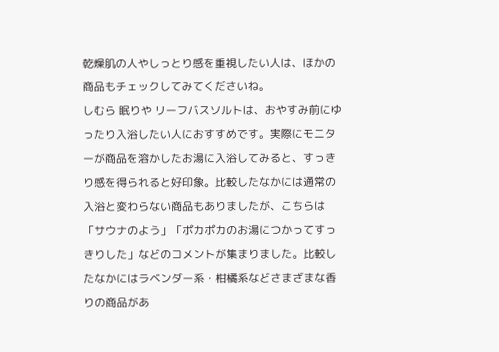乾燥肌の人やしっとり感を重視したい人は、ほかの商品もチェックしてみてくださいね。
しむら 眠りや リーフバスソルトは、おやすみ前にゆったり入浴したい人におすすめです。実際にモニターが商品を溶かしたお湯に入浴してみると、すっきり感を得られると好印象。比較したなかには通常の入浴と変わらない商品もありましたが、こちらは「サウナのよう」「ポカポカのお湯につかってすっきりした」などのコメントが集まりました。比較したなかにはラベンダー系・柑橘系などさまざまな香りの商品があ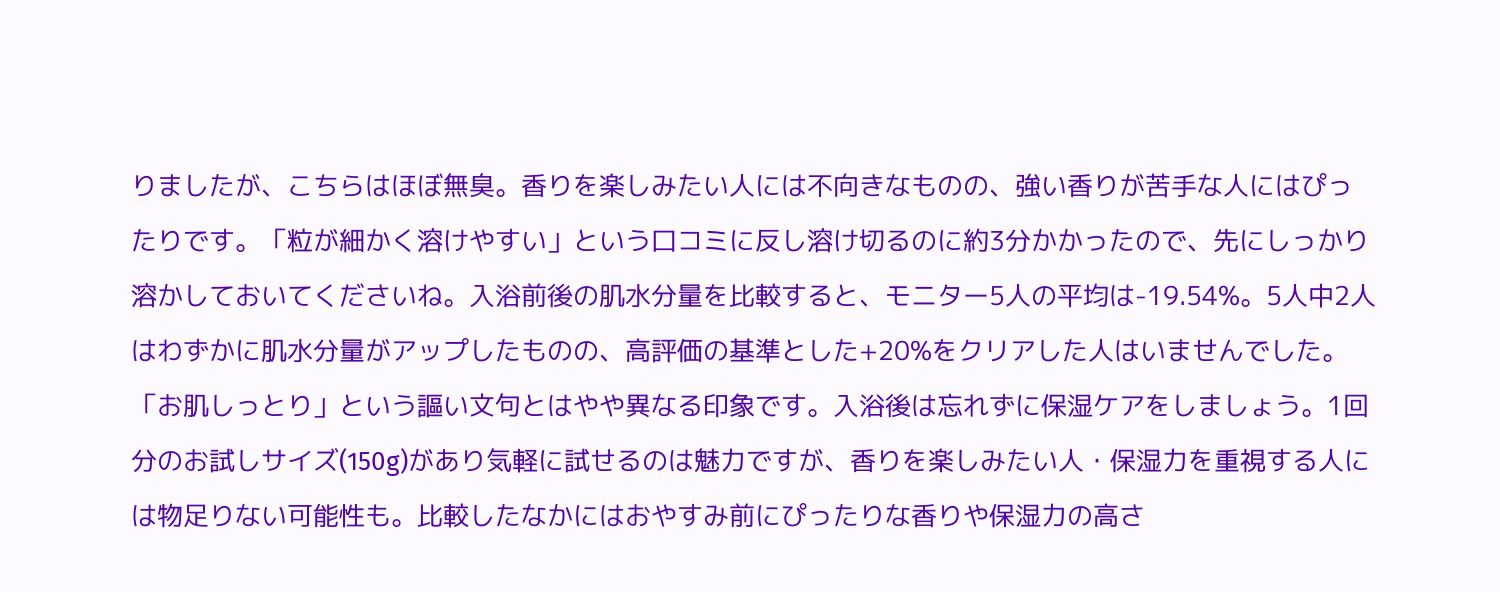りましたが、こちらはほぼ無臭。香りを楽しみたい人には不向きなものの、強い香りが苦手な人にはぴったりです。「粒が細かく溶けやすい」という口コミに反し溶け切るのに約3分かかったので、先にしっかり溶かしておいてくださいね。入浴前後の肌水分量を比較すると、モニター5人の平均は-19.54%。5人中2人はわずかに肌水分量がアップしたものの、高評価の基準とした+20%をクリアした人はいませんでした。「お肌しっとり」という謳い文句とはやや異なる印象です。入浴後は忘れずに保湿ケアをしましょう。1回分のお試しサイズ(150g)があり気軽に試せるのは魅力ですが、香りを楽しみたい人・保湿力を重視する人には物足りない可能性も。比較したなかにはおやすみ前にぴったりな香りや保湿力の高さ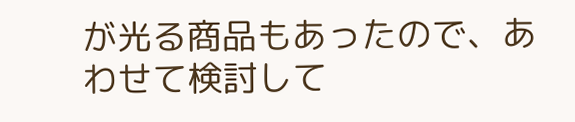が光る商品もあったので、あわせて検討して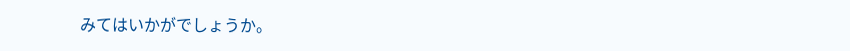みてはいかがでしょうか。